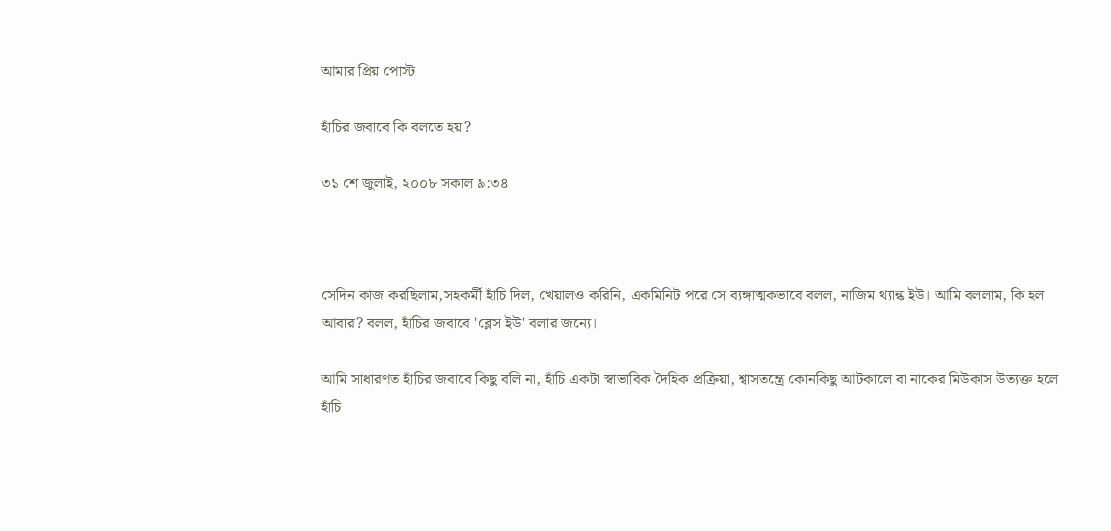আমার প্রিয় পোস্ট

হাঁচির জবাবে কি বলতে হয়?

৩১ শে জুলাই, ২০০৮ সকাল ৯:৩৪



সেদিন কাজ করছিলাম,সহকর্মী হাঁচি দিল, খেয়ালও করিনি, একমিনিট পরে সে ব্যঙ্গাত্মকভাবে বলল, নাজিম থ্যান্ক ইউ। আমি বললাম, কি হল আবার? বলল, হাঁচির জবাবে 'ব্লেস ইউ' বলার জন্যে।

আমি সাধারণত হাঁচির জবাবে কিছু বলি না, হাঁচি একটা স্বাভাবিক দৈহিক প্রক্রিয়া, শ্বাসতন্ত্রে কোনকিছু আটকালে বা নাকের মিউকাস উত্যক্ত হলে হাঁচি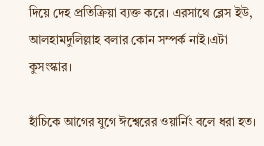দিয়ে দেহ প্রতিক্রিয়া ব্যক্ত করে। এরসাথে ব্লেস ইউ, আলহামদুলিল্লাহ বলার কোন সম্পর্ক নাই।এটা কুসংস্কার।

হাঁচিকে আগের যুগে ঈশ্বেরের ওয়ার্নিং বলে ধরা হত।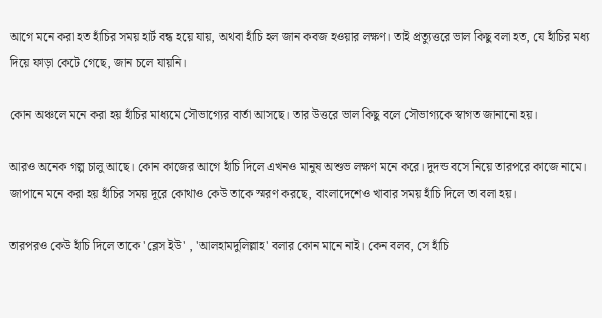আগে মনে করা হত হাঁচির সময় হার্ট বন্ধ হয়ে যায়, অথবা হাঁচি হল জান কবজ হওয়ার লক্ষণ। তাই প্রত্যুত্তরে ভাল কিছু বলা হত, যে হাঁচির মধ্য দিয়ে ফাড়া কেটে গেছে, জান চলে যায়নি।

কোন অঞ্চলে মনে করা হয় হাঁচির মাধ্যমে সৌভাগ্যের বার্তা আসছে। তার উত্তরে ভাল কিছু বলে সৌভাগ্যকে স্বাগত জানানো হয়।

আরও অনেক গল্প চালু আছে। কোন কাজের আগে হাঁচি দিলে এখনও মানুষ অশুভ লক্ষণ মনে করে। দুদন্ড বসে নিয়ে তারপরে কাজে নামে। জাপানে মনে করা হয় হাঁচির সময় দূরে কোথাও কেউ তাকে স্মরণ করছে, বাংলাদেশেও খাবার সময় হাঁচি দিলে তা বলা হয়।

তারপরও কেউ হাঁচি দিলে তাকে 'ব্লেস ইউ' , 'আলহামদুলিল্লাহ' বলার কোন মানে নাই। কেন বলব, সে হাঁচি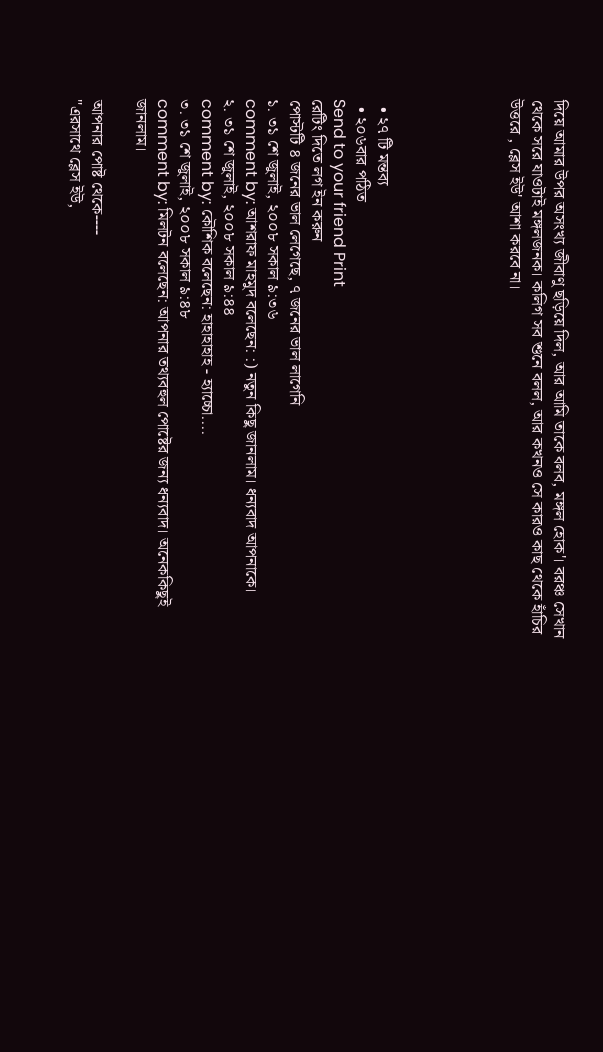দিয়ে আমার উপর অসংখ্য জীবাণু ছড়িয়ে দিল, আর আমি তাকে বলব, মঙ্গল হোক'। বরঞ্চ সেখান থেকে সরে যাওটাই মঙ্গলজনক। কলিগ সব শুনে বলল, আর কখনও সে কারও কাছ থেকে হাঁচির উত্তরে , ব্লেস ইউ' আশা করবে না।





  • ২৭ টি মন্তব্য
  • ২০৬বার পঠিত
Send to your friend Print
রেটিং দিতে লগ ইন করুন
পোস্টটি ৪ জনের ভাল লেগেছে, ৭ জনের ভাল লাগেনি
১. ৩১ শে জুলাই, ২০০৮ সকাল ৯:৩৬
comment by: আশরাফ মাহমুদ বলেছেন: :) নতুন কিছু জানলাম। ধন্যবাদ আপনাকে।
২. ৩১ শে জুলাই, ২০০৮ সকাল ৯:৪৪
comment by: কৌশিক বলেছেন: হাহাহাহাহ - হ্যাচ্চো....
৩. ৩১ শে জুলাই, ২০০৮ সকাল ৯:৪৮
comment by: মিলটন বলেছেন: আপনার তথ্যবহুল পোষ্টের জন্য ধন্যবাদ। অনেককিছুই জানলাম।

আপনার পোষ্ট থেকে----
"এরসাথে ব্লেস ইউ,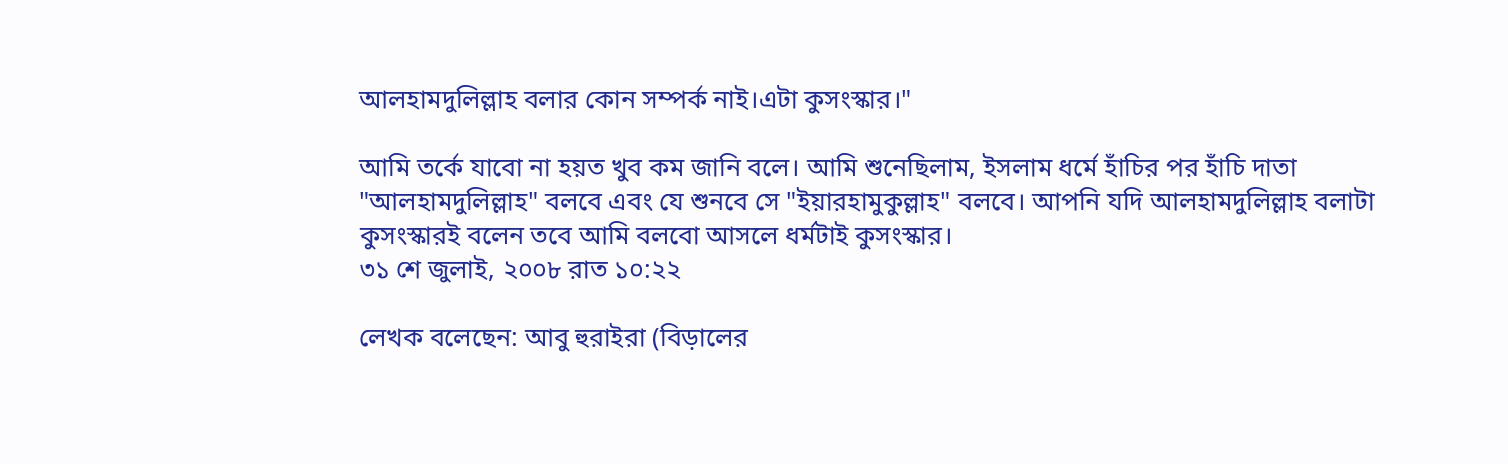আলহামদুলিল্লাহ বলার কোন সম্পর্ক নাই।এটা কুসংস্কার।"

আমি তর্কে যাবো না হয়ত খুব কম জানি বলে। আমি শুনেছিলাম, ইসলাম ধর্মে হাঁচির পর হাঁচি দাতা "আলহামদুলিল্লাহ" বলবে এবং যে শুনবে সে "ইয়ারহামুকুল্লাহ" বলবে। আপনি যদি আলহামদুলিল্লাহ বলাটা কুসংস্কারই বলেন তবে আমি বলবো আসলে ধর্মটাই কুসংস্কার।
৩১ শে জুলাই, ২০০৮ রাত ১০:২২

লেখক বলেছেন: আবু হুরাইরা (বিড়ালের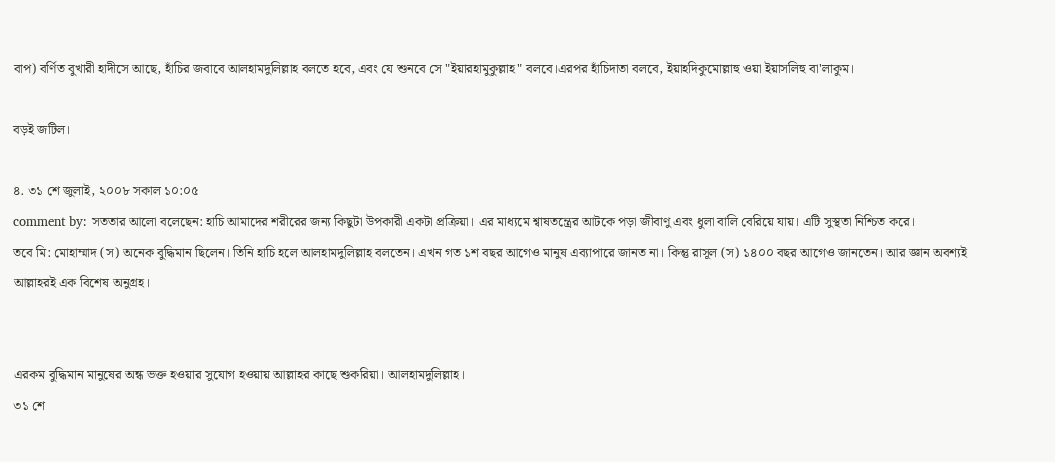বাপ) বর্ণিত বুখারী হাদীসে আছে, হাঁচির জবাবে আলহামদুলিল্লাহ বলতে হবে, এবং যে শুনবে সে "ইয়ারহামুকুল্লাহ" বলবে।এরপর হাঁচিদাতা বলবে, ইয়াহদিকুমোল্লাহু ওয়া ইয়াসলিহু বা'লাকুম।

বড়ই জটিল।

৪. ৩১ শে জুলাই, ২০০৮ সকাল ১০:০৫
comment by: সততার আলো বলেছেন: হাচি আমাদের শরীরের জন্য কিছুটা উপকারী একটা প্রক্রিয়া। এর মাধ্যমে শ্বাষতন্ত্রের আটকে পড়া জীবাণু এবং ধুলা বালি বেরিয়ে যায়। এটি সুস্থতা নিশ্চিত করে।
তবে মি: মোহাম্মাদ (স) অনেক বুদ্ধিমান ছিলেন। তিনি হাচি হলে আলহামদুলিল্লাহ বলতেন। এখন গত ১শ বছর আগেও মানুষ এব্যাপারে জানত না। কিন্তু রাসূল (স) ১৪০০ বছর আগেও জানতেন। আর জ্ঞান অবশ্যই আল্লাহরই এক বিশেষ অনুগ্রহ।


এরকম বুদ্ধিমান মানুষের অন্ধ ভক্ত হওয়ার সুযোগ হওয়ায় আল্লাহর কাছে শুকরিয়া। আলহামদুলিল্লাহ।
৩১ শে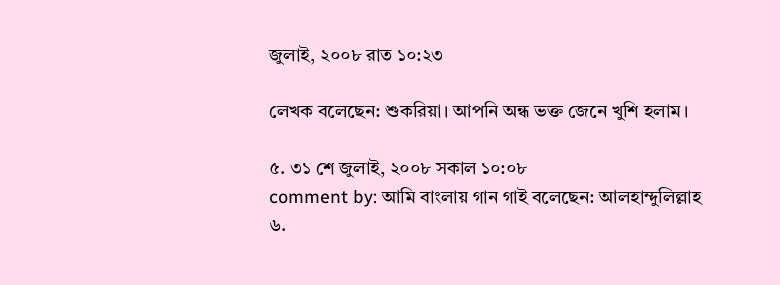জুলাই, ২০০৮ রাত ১০:২৩

লেখক বলেছেন: শুকরিয়া। আপনি অন্ধ ভক্ত জেনে খুশি হলাম।

৫. ৩১ শে জুলাই, ২০০৮ সকাল ১০:০৮
comment by: আমি বাংলায় গান গাই বলেছেন: আলহাম্দুলিল্লাহ
৬.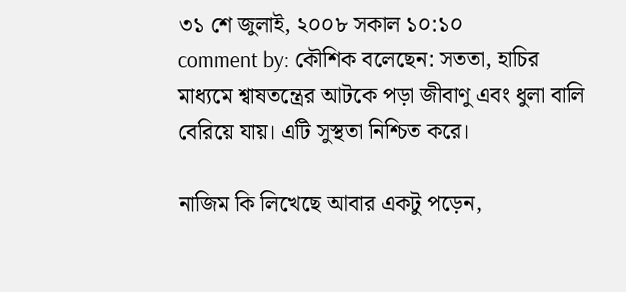৩১ শে জুলাই, ২০০৮ সকাল ১০:১০
comment by: কৌশিক বলেছেন: সততা, হাচির মাধ্যমে শ্বাষতন্ত্রের আটকে পড়া জীবাণু এবং ধুলা বালি বেরিয়ে যায়। এটি সুস্থতা নিশ্চিত করে।

নাজিম কি লিখেছে আবার একটু পড়েন,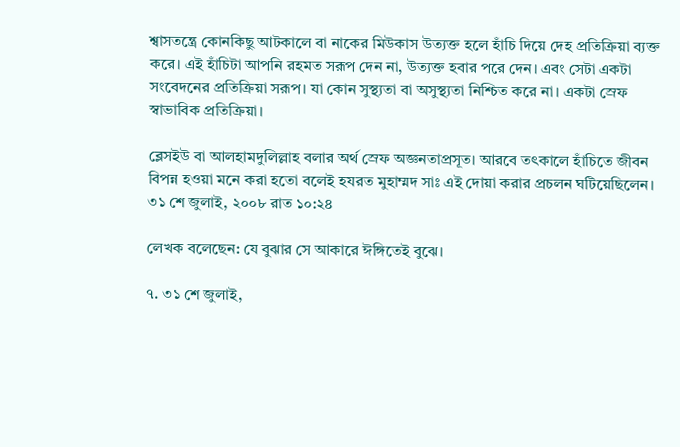শ্বাসতন্ত্রে কোনকিছু আটকালে বা নাকের মিউকাস উত্যক্ত হলে হাঁচি দিয়ে দেহ প্রতিক্রিয়া ব্যক্ত করে। এই হাঁচিটা আপনি রহমত সরূপ দেন না, উত্যক্ত হবার পরে দেন। এবং সেটা একটা সংবেদনের প্রতিক্রিয়া সরূপ। যা কোন সুস্থ্যতা বা অসুস্থ্যতা নিশ্চিত করে না। একটা স্রেফ স্বাভাবিক প্রতিক্রিয়া।

ব্লেসইউ বা আলহামদুলিল্লাহ বলার অর্থ স্রেফ অজ্ঞনতাপ্রসূত। আরবে তৎকালে হাঁচিতে জীবন বিপন্ন হওয়া মনে করা হতো বলেই হযরত মুহাম্মদ সাঃ এই দোয়া করার প্রচলন ঘটিয়েছিলেন।
৩১ শে জুলাই, ২০০৮ রাত ১০:২৪

লেখক বলেছেন: যে বুঝার সে আকারে ঈঙ্গিতেই বুঝে।

৭. ৩১ শে জুলাই,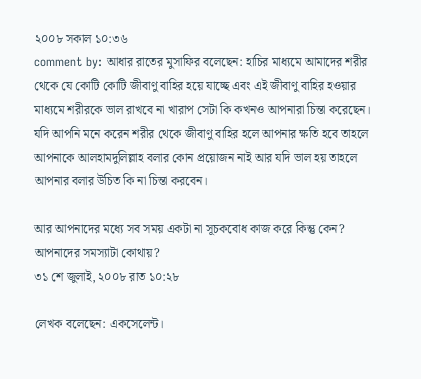২০০৮ সকাল ১০:৩৬
comment by: আধার রাতের মুসাফির বলেছেন: হাচির মাধ্যমে আমাদের শরীর থেকে যে কোটি কোটি জীবাণু বাহির হয়ে যাচ্ছে এবং এই জীবাণু বাহির হওয়ার মাধ্যমে শরীরকে ভাল রাখবে না খারাপ সেটা কি কখনও আপনারা চিন্তা করেছেন।
যদি আপনি মনে করেন শরীর থেকে জীবাণু বাহির হলে আপনার ক্ষতি হবে তাহলে আপনাকে আলহামদুলিল্লাহ বলার কোন প্রয়োজন নাই আর যদি ভাল হয় তাহলে আপনার বলার উচিত কি না চিন্তা করবেন।

আর আপনাদের মধ্যে সব সময় একটা না সূচকবোধ কাজ করে কিন্তু কেন? আপনাদের সমস্যাটা কোথায়?
৩১ শে জুলাই, ২০০৮ রাত ১০:২৮

লেখক বলেছেন: একসেলেন্ট।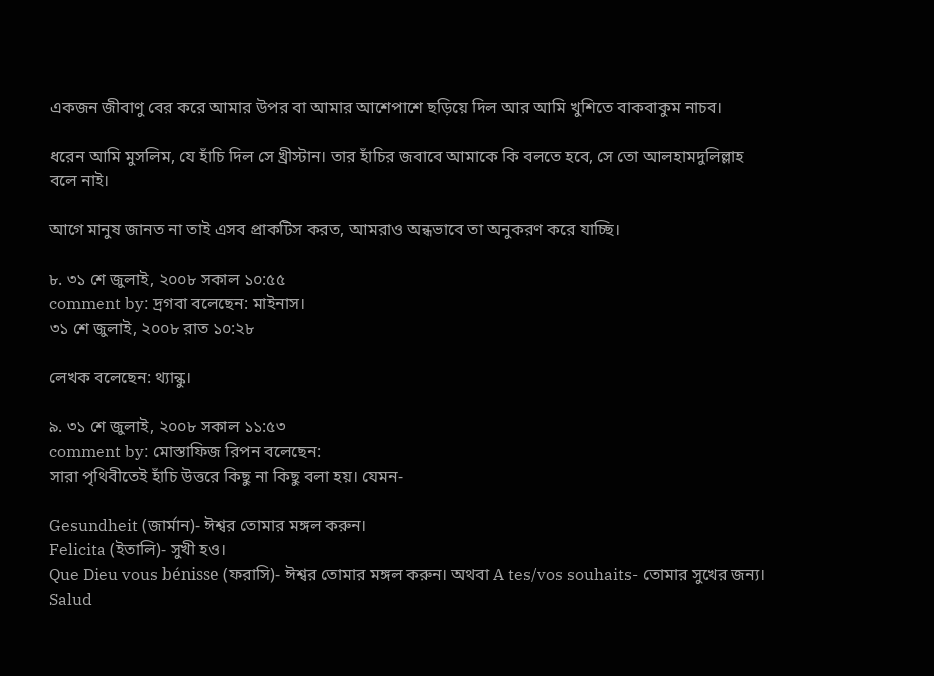একজন জীবাণু বের করে আমার উপর বা আমার আশেপাশে ছড়িয়ে দিল আর আমি খুশিতে বাকবাকুম নাচব।

ধরেন আমি মুসলিম, যে হাঁচি দিল সে খ্রীস্টান। তার হাঁচির জবাবে আমাকে কি বলতে হবে, সে তো আলহামদুলিল্লাহ বলে নাই।

আগে মানুষ জানত না তাই এসব প্রাকটিস করত, আমরাও অন্ধভাবে তা অনুকরণ করে যাচ্ছি।

৮. ৩১ শে জুলাই, ২০০৮ সকাল ১০:৫৫
comment by: দ্রগবা বলেছেন: মাইনাস।
৩১ শে জুলাই, ২০০৮ রাত ১০:২৮

লেখক বলেছেন: থ্যান্কু।

৯. ৩১ শে জুলাই, ২০০৮ সকাল ১১:৫৩
comment by: মোস্তাফিজ রিপন বলেছেন:
সারা পৃথিবীতেই হাঁচি উত্তরে কিছু না কিছু বলা হয়। যেমন-

Gesundheit (জার্মান)- ঈশ্বর তোমার মঙ্গল করুন।
Felicita (ইতালি)- সুখী হও।
Que Dieu vous bénisse (ফরাসি)- ঈশ্বর তোমার মঙ্গল করুন। অথবা A tes/vos souhaits- তোমার সুখের জন্য।
Salud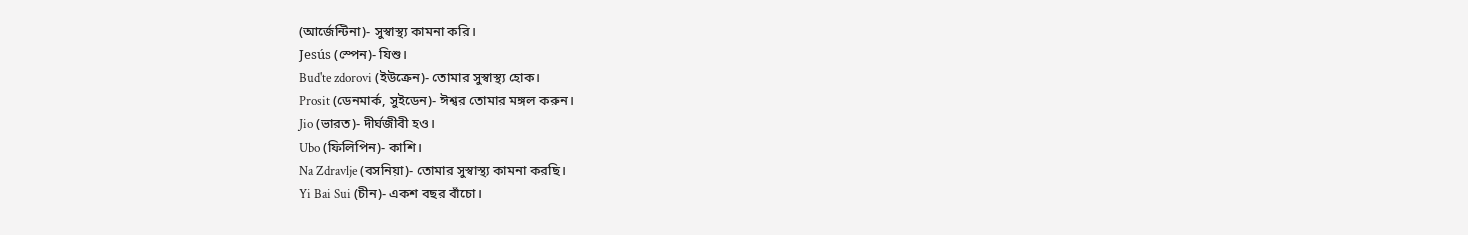(আর্জেন্টিনা)- সুস্বাস্থ্য কামনা করি।
Jesús (স্পেন)- যিশু।
Bud'te zdorovi (ইউক্রেন)- তোমার সুস্বাস্থ্য হোক।
Prosit (ডেনমার্ক, সুইডেন)- ঈশ্বর তোমার মঙ্গল করুন।
Jio (ভারত)- দীর্ঘজীবী হও।
Ubo (ফিলিপিন)- কাশি।
Na Zdravlje (বসনিয়া)- তোমার সুস্বাস্থ্য কামনা করছি।
Yi Bai Sui (চীন)- একশ বছর বাঁচো।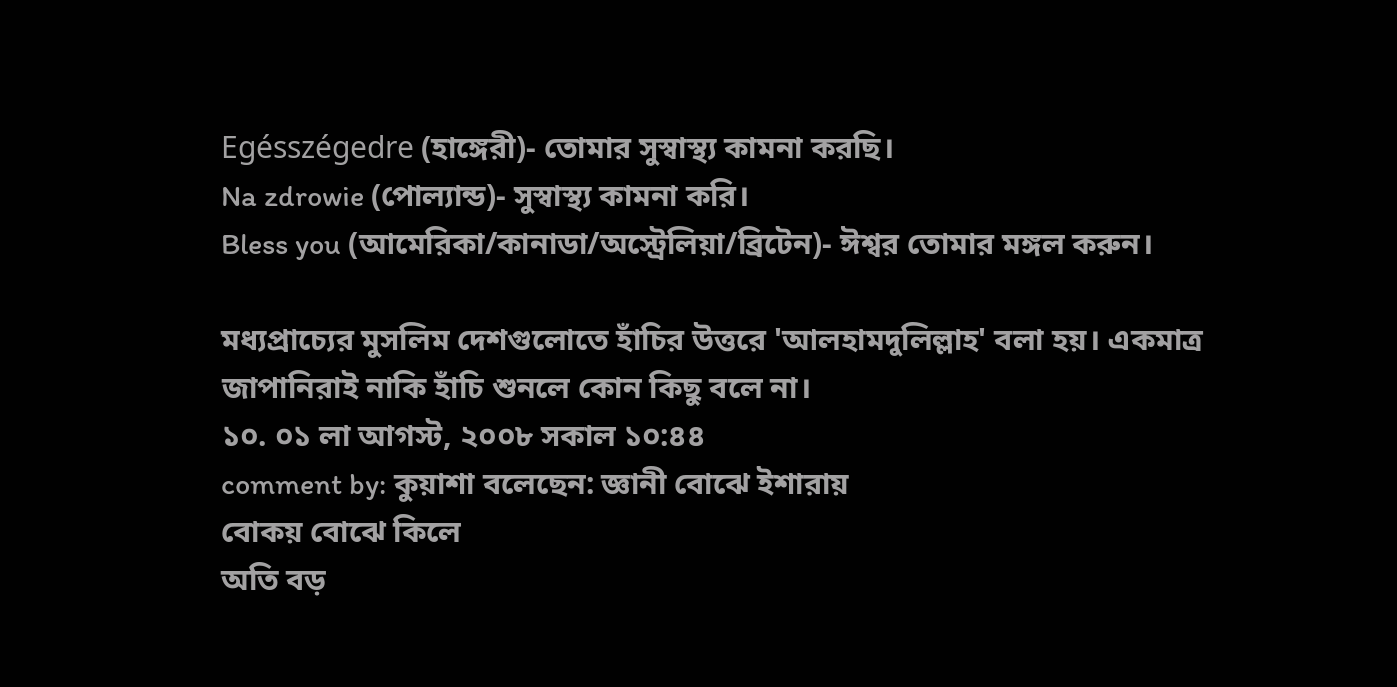Egésszégedre (হাঙ্গেরী)- তোমার সুস্বাস্থ্য কামনা করছি।
Na zdrowie (পোল্যান্ড)- সুস্বাস্থ্য কামনা করি।
Bless you (আমেরিকা/কানাডা/অস্ট্রেলিয়া/ব্রিটেন)- ঈশ্বর তোমার মঙ্গল করুন।

মধ্যপ্রাচ্যের মুসলিম দেশগুলোতে হাঁচির উত্তরে 'আলহামদুলিল্লাহ' বলা হয়। একমাত্র জাপানিরাই নাকি হাঁচি শুনলে কোন কিছু বলে না।
১০. ০১ লা আগস্ট, ২০০৮ সকাল ১০:৪৪
comment by: কুয়াশা বলেছেন: জ্ঞানী বোঝে ইশারায়
বোকয় বোঝে কিলে
অতি বড়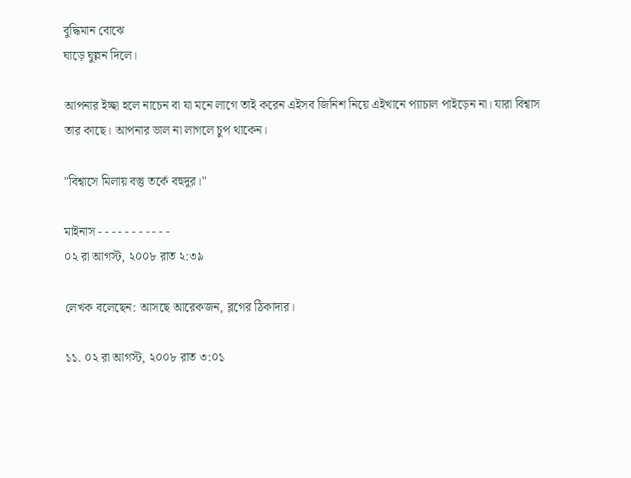বুদ্ধিমান বোঝে
ঘাড়ে ঘুল্লন দিলে।

আপনার ইচ্ছা হলে নাচেন বা যা মনে লাগে তাই করেন এইসব জিনিশ নিয়ে এইখানে প্যাচাল পাইড়েন না। যারা বিশ্বাস তার কাছে। আপনার ভাল না লাগলে চুপ থাকেন।

"বিশ্বাসে মিলায় বস্তু তর্কে বহুদুর।"

মাইনাস - - - - - - - - - - -
০২ রা আগস্ট, ২০০৮ রাত ২:৩৯

লেখক বলেছেন: আসছে আরেকজন, ব্লগের ঠিকাদার।

১১. ০২ রা আগস্ট, ২০০৮ রাত ৩:০১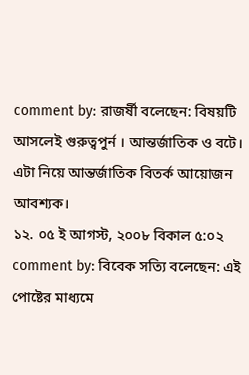comment by: রাজর্ষী বলেছেন: বিষয়টি আসলেই গুরুত্বপুর্ন । আন্তর্জাতিক ও বটে। এটা নিয়ে আন্তর্জাতিক বিতর্ক আয়োজন আবশ্যক।
১২. ০৫ ই আগস্ট, ২০০৮ বিকাল ৫:০২
comment by: বিবেক সত্যি বলেছেন: এই পোষ্টের মাধ্যমে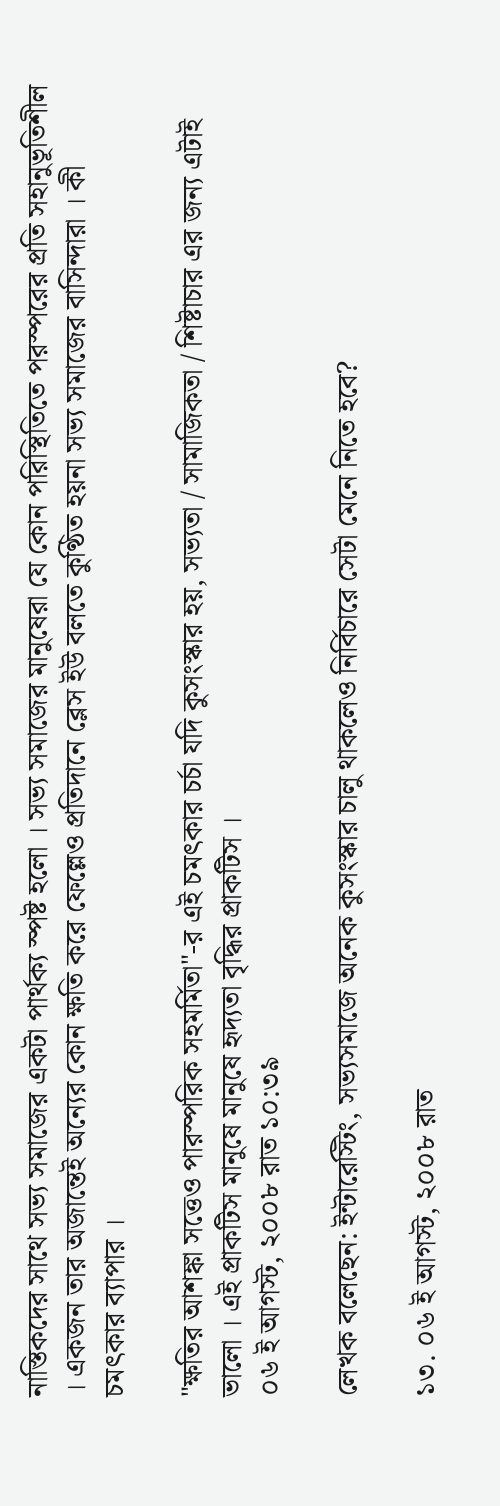নাস্তিকদের সাথে সভ্য সমাজের একটা পার্থক্য স্পষ্ট হলো । সভ্য সমাজের মানুষেরা যে কোন পরিস্থিতিতে পরস্পরের প্রতি সহানুভূতিশীল । একজন তার অজান্তেই অন্যের কোন ক্ষতি করে ফেল্লেও প্রতিদানে ব্লেস ইউ বলতে কুণ্ঠিত হয়না সভ্য সমাজের বাসিন্দারা । কী চমৎকার ব্যাপার ।

"ক্ষতির আশঙ্কা সত্তেও পারস্পরিক সহমর্মিতা"-র এই চমৎকার চর্চা যদি কুসংস্কার হয়, সভ্যতা / সামাজিকতা / শিষ্টাচার এর জন্য এটাই ভালো । এই প্রাকটিস মানুষে মানুষে হৃদ্যতা বৃদ্ধির প্রাকটিস ।
০৬ ই আগস্ট, ২০০৮ রাত ১০:৩৯

লেখক বলেছেন: ইন্টারেস্টিং, সভ্যসমাজে অনেক কুসংস্কার চালু থাকলেও নির্বিচারে সেটা মেনে নিতে হবে?

১৩. ০৬ ই আগস্ট, ২০০৮ রাত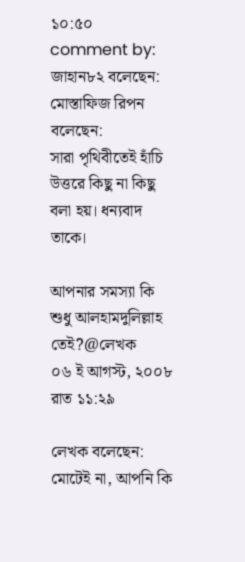১০:৫০
comment by: জাহান৮২ বলেছেন: মোস্তাফিজ রিপন বলেছেন:
সারা পৃথিবীতেই হাঁচি উত্তরে কিছু না কিছু বলা হয়। ধন্যবাদ তাকে।

আপনার সমস্যা কি শুধু আলহামদুলিল্লাহ তেই?@লেখক
০৬ ই আগস্ট, ২০০৮ রাত ১১:২৯

লেখক বলেছেন: মোটেই না, আপনি কি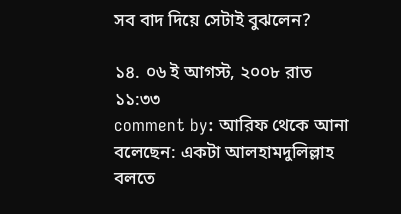সব বাদ দিয়ে সেটাই বুঝলেন?

১৪. ০৬ ই আগস্ট, ২০০৮ রাত ১১:৩৩
comment by: আরিফ থেকে আনা বলেছেন: একটা আলহামদুলিল্লাহ বলতে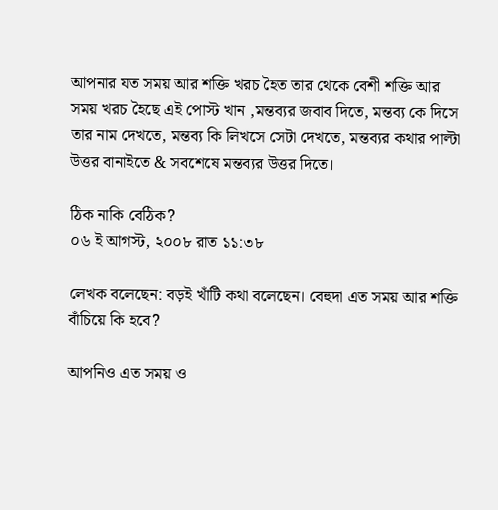আপনার যত সময় আর শক্তি খরচ হৈত তার থেকে বেশী শক্তি আর সময় খরচ হৈছে এই পোস্ট খান ,মন্তব্যর জবাব দিতে, মন্তব্য কে দিসে তার নাম দেখতে, মন্তব্য কি লিখসে সেটা দেখতে, মন্তব্যর কথার পাল্টা উত্তর বানাইতে & সবশেষে মন্তব্যর উত্তর দিতে।

ঠিক নাকি বেঠিক?
০৬ ই আগস্ট, ২০০৮ রাত ১১:৩৮

লেখক বলেছেন: বড়ই খাঁটি কথা বলেছেন। বেহুদা এত সময় আর শক্তি বাঁচিয়ে কি হবে?

আপনিও এত সময় ও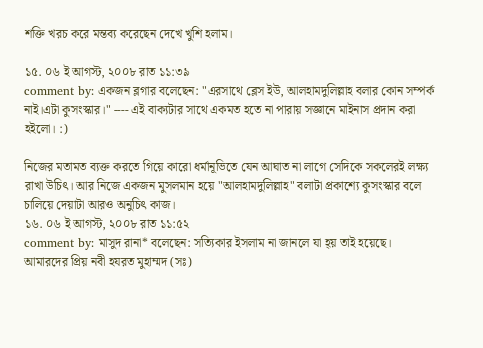শক্তি খরচ করে মন্তব্য করেছেন দেখে খুশি হলাম।

১৫. ০৬ ই আগস্ট, ২০০৮ রাত ১১:৩৯
comment by: একজন ব্লগার বলেছেন: "এরসাথে ব্লেস ইউ, আলহামদুলিল্লাহ বলার কোন সম্পর্ক নাই।এটা কুসংস্কার।" ---- এই বাক্যটার সাথে একমত হতে না পারায় সজ্ঞানে মাইনাস প্রদান করা হইলো। :)

নিজের মতামত ব্যক্ত করতে গিয়ে কারো ধর্মানূভিতে যেন আঘাত না লাগে সেদিকে সকলেরই লক্ষ্য রাখা উচিৎ। আর নিজে একজন মুসলমান হয়ে "আলহামদুলিল্লাহ" বলাটা প্রকাশ্যে কুসংস্কার বলে চালিয়ে দেয়াটা আরও অনুচিৎ কাজ।
১৬. ০৬ ই আগস্ট, ২০০৮ রাত ১১:৫২
comment by: মাসুদ রানা* বলেছেন: সত্যিকার ইসলাম না জানলে যা হ্য় তাই হয়েছে।
আমারদের প্রিয় নবী হযরত মুহাম্মদ (সঃ)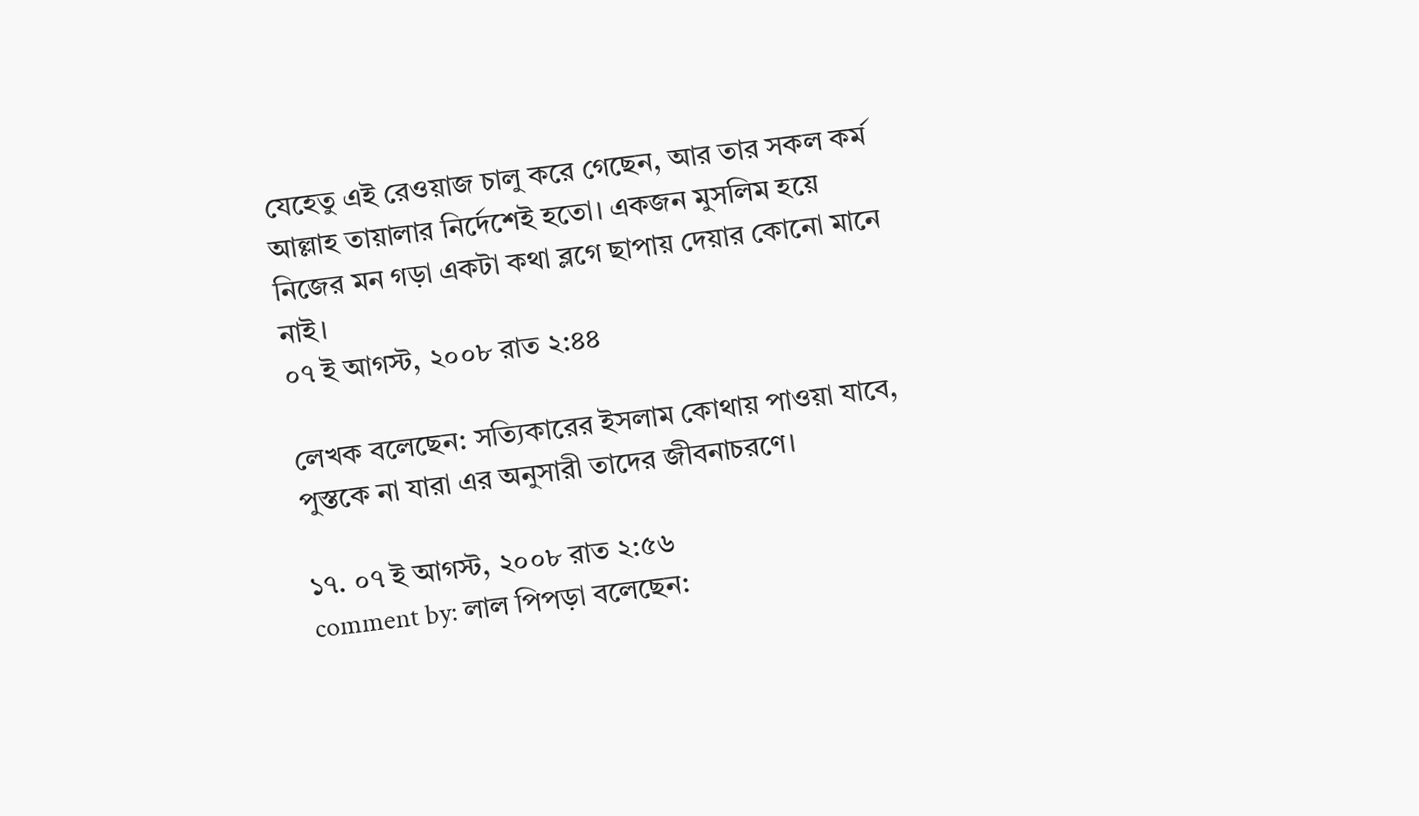যেহেতু এই রেওয়াজ চালু করে গেছেন, আর তার সকল কর্ম আল্লাহ তায়ালার নির্দেশেই হতো। একজন মুসলিম হয়ে নিজের মন গড়া একটা কথা ব্লগে ছাপায় দেয়ার কোনো মানে নাই।
০৭ ই আগস্ট, ২০০৮ রাত ২:৪৪

লেখক বলেছেন: সত্যিকারের ইসলাম কোথায় পাওয়া যাবে, পুস্তকে না যারা এর অনুসারী তাদের জীবনাচরণে।

১৭. ০৭ ই আগস্ট, ২০০৮ রাত ২:৫৬
comment by: লাল পিপড়া বলেছেন: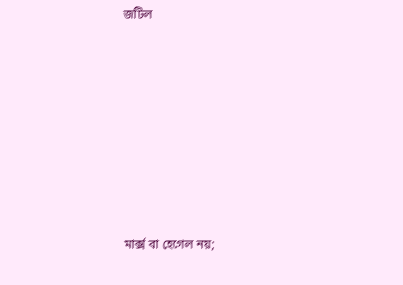জটিল








মার্ক্স বা হেগেল নয়;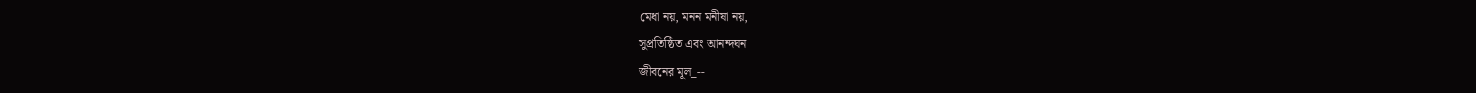মেধা নয়, মনন মনীষা নয়,
সুপ্রতিষ্ঠিত এবং আনন্দঘন
জীবনের মূল_--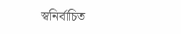স্বনির্বাচিত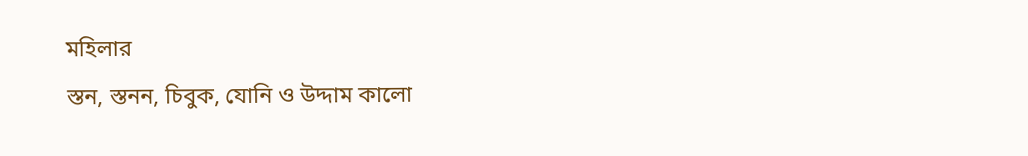মহিলার
স্তন, স্তনন, চিবুক, যোনি ও উদ্দাম কালো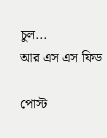চুল...
আর এস এস ফিড

পোস্ট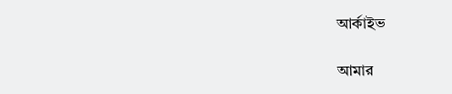আর্কাইভ

আমার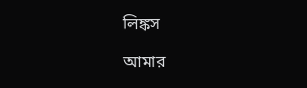লিঙ্কস

আমার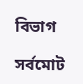বিভাগ

সর্বমোট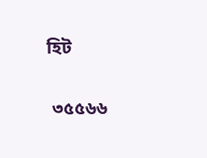হিট

 ৩৫৫৬৬